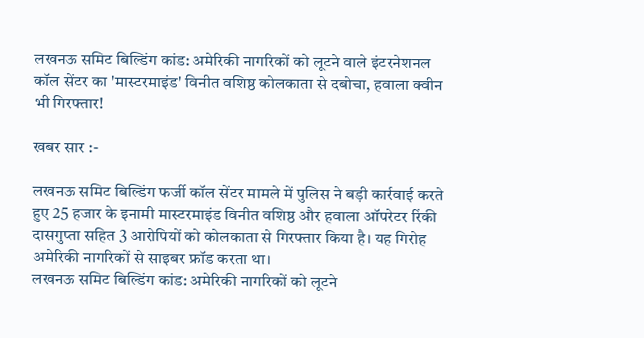लखनऊ समिट बिल्डिंग कांड: अमेरिकी नागरिकों को लूटने वाले इंटरनेशनल कॉल सेंटर का 'मास्टरमाइंड' विनीत वशिष्ठ कोलकाता से दबोचा, हवाला क्वीन भी गिरफ्तार!

खबर सार :-

लखनऊ समिट बिल्डिंग फर्जी कॉल सेंटर मामले में पुलिस ने बड़ी कार्रवाई करते हुए 25 हजार के इनामी मास्टरमाइंड विनीत वशिष्ठ और हवाला ऑपरेटर रिंकी दासगुप्ता सहित 3 आरोपियों को कोलकाता से गिरफ्तार किया है। यह गिरोह अमेरिकी नागरिकों से साइबर फ्रॉड करता था।
लखनऊ समिट बिल्डिंग कांड: अमेरिकी नागरिकों को लूटने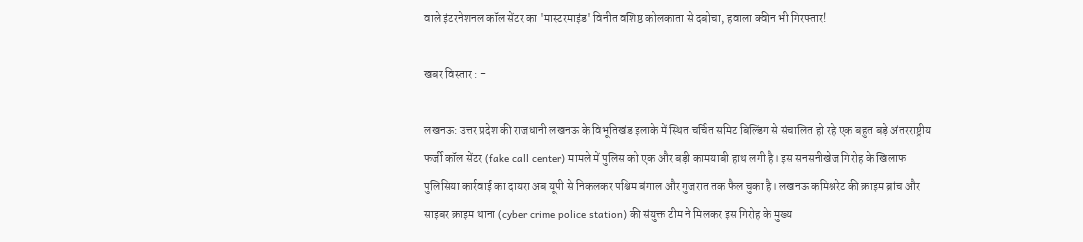वाले इंटरनेशनल कॉल सेंटर का 'मास्टरमाइंड' विनीत वशिष्ठ कोलकाता से दबोचा, हवाला क्वीन भी गिरफ्तार!

खबर विस्तार : -

लखनऊ: उत्तर प्रदेश की राजधानी लखनऊ के विभूतिखंड इलाके में स्थित चर्चित समिट बिल्डिंग से संचालित हो रहे एक बहुत बड़े अंतरराष्ट्रीय फर्जी कॉल सेंटर (fake call center) मामले में पुलिस को एक और बड़ी कामयाबी हाथ लगी है। इस सनसनीखेज गिरोह के खिलाफ पुलिसिया कार्रवाई का दायरा अब यूपी से निकलकर पश्चिम बंगाल और गुजरात तक फैल चुका है। लखनऊ कमिश्नरेट की क्राइम ब्रांच और साइबर क्राइम थाना (cyber crime police station) की संयुक्त टीम ने मिलकर इस गिरोह के मुख्य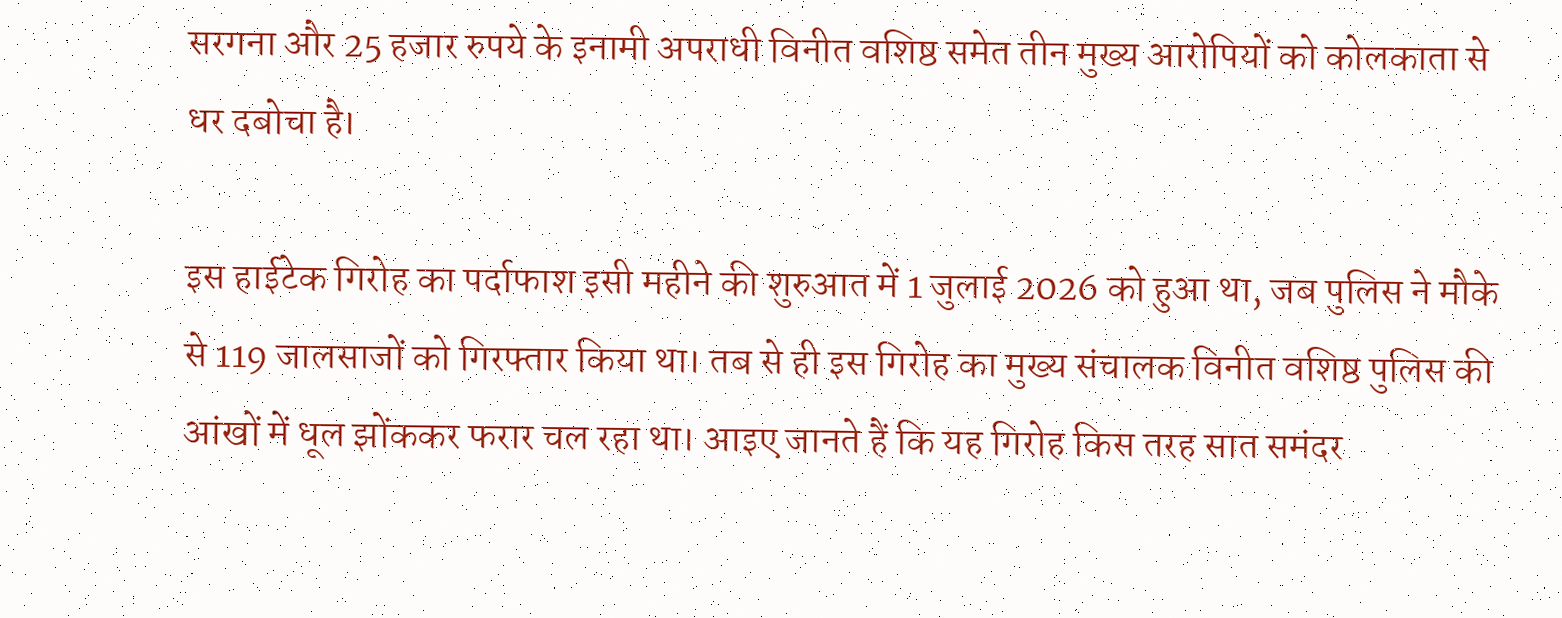सरगना और 25 हजार रुपये के इनामी अपराधी विनीत वशिष्ठ समेत तीन मुख्य आरोपियों को कोलकाता से धर दबोचा है।

इस हाईटेक गिरोह का पर्दाफाश इसी महीने की शुरुआत में 1 जुलाई 2026 को हुआ था, जब पुलिस ने मौके से 119 जालसाजों को गिरफ्तार किया था। तब से ही इस गिरोह का मुख्य संचालक विनीत वशिष्ठ पुलिस की आंखों में धूल झोंककर फरार चल रहा था। आइए जानते हैं कि यह गिरोह किस तरह सात समंदर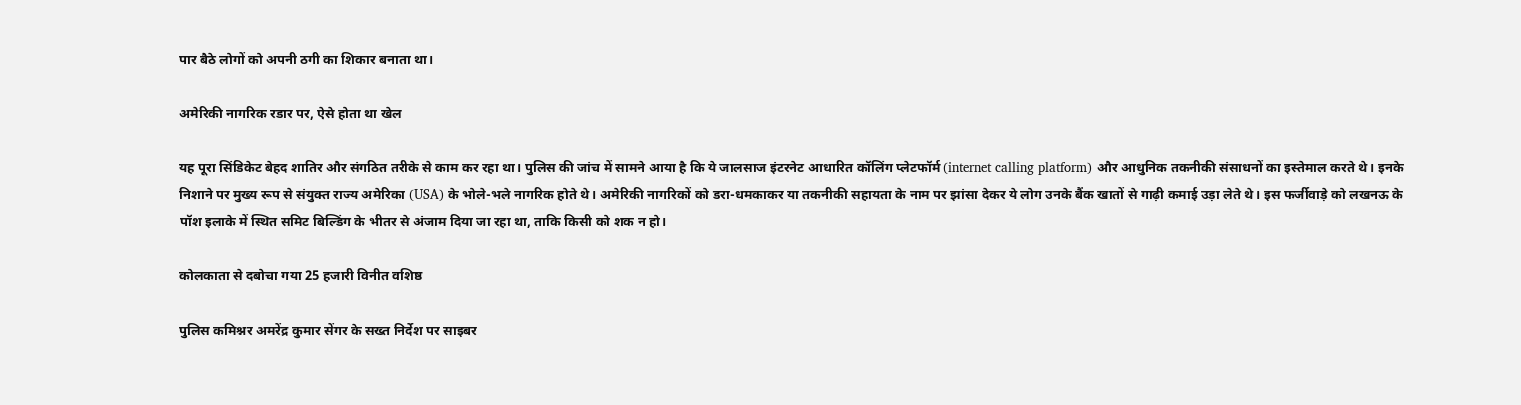पार बैठे लोगों को अपनी ठगी का शिकार बनाता था।

अमेरिकी नागरिक रडार पर, ऐसे होता था खेल

यह पूरा सिंडिकेट बेहद शातिर और संगठित तरीके से काम कर रहा था। पुलिस की जांच में सामने आया है कि ये जालसाज इंटरनेट आधारित कॉलिंग प्लेटफॉर्म (internet calling platform) और आधुनिक तकनीकी संसाधनों का इस्तेमाल करते थे। इनके निशाने पर मुख्य रूप से संयुक्त राज्य अमेरिका (USA) के भोले-भले नागरिक होते थे। अमेरिकी नागरिकों को डरा-धमकाकर या तकनीकी सहायता के नाम पर झांसा देकर ये लोग उनके बैंक खातों से गाढ़ी कमाई उड़ा लेते थे। इस फर्जीवाड़े को लखनऊ के पॉश इलाके में स्थित समिट बिल्डिंग के भीतर से अंजाम दिया जा रहा था, ताकि किसी को शक न हो।

कोलकाता से दबोचा गया 25 हजारी विनीत वशिष्ठ

पुलिस कमिश्नर अमरेंद्र कुमार सेंगर के सख्त निर्देश पर साइबर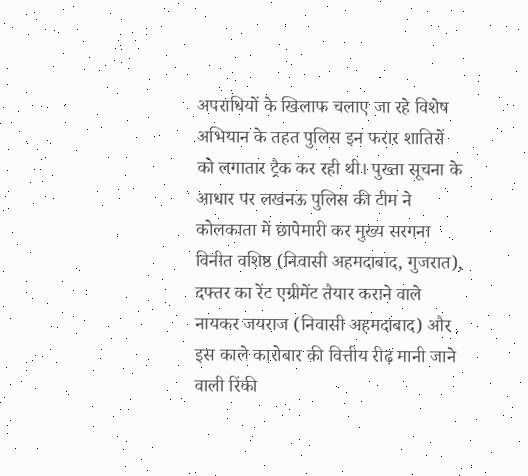अपराधियों के खिलाफ चलाए जा रहे विशेष अभियान के तहत पुलिस इन फरार शातिरों को लगातार ट्रैक कर रही थी। पुख्ता सूचना के आधार पर लखनऊ पुलिस की टीम ने कोलकाता में छापेमारी कर मुख्य सरगना विनीत वशिष्ठ (निवासी अहमदाबाद, गुजरात), दफ्तर का रेंट एग्रीमेंट तैयार कराने वाले नायकर जयराज (निवासी अहमदाबाद) और इस काले कारोबार की वित्तीय रीढ़ मानी जाने वाली रिंकी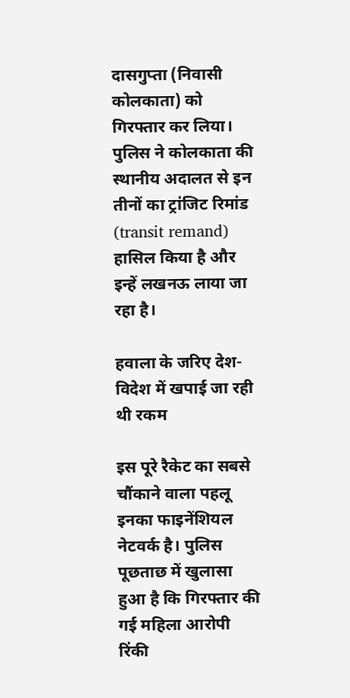दासगुप्ता (निवासी कोलकाता) को गिरफ्तार कर लिया। पुलिस ने कोलकाता की स्थानीय अदालत से इन तीनों का ट्रांजिट रिमांड (transit remand) हासिल किया है और इन्हें लखनऊ लाया जा रहा है।

हवाला के जरिए देश-विदेश में खपाई जा रही थी रकम

इस पूरे रैकेट का सबसे चौंकाने वाला पहलू इनका फाइनेंशियल नेटवर्क है। पुलिस पूछताछ में खुलासा हुआ है कि गिरफ्तार की गई महिला आरोपी रिंकी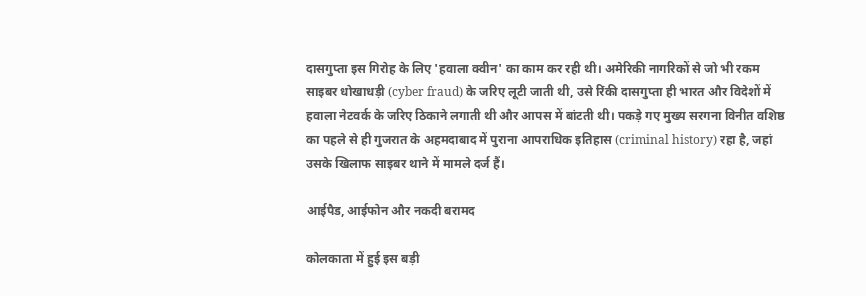दासगुप्ता इस गिरोह के लिए 'हवाला क्वीन' का काम कर रही थी। अमेरिकी नागरिकों से जो भी रकम साइबर धोखाधड़ी (cyber fraud) के जरिए लूटी जाती थी, उसे रिंकी दासगुप्ता ही भारत और विदेशों में हवाला नेटवर्क के जरिए ठिकाने लगाती थी और आपस में बांटती थी। पकड़े गए मुख्य सरगना विनीत वशिष्ठ का पहले से ही गुजरात के अहमदाबाद में पुराना आपराधिक इतिहास (criminal history) रहा है, जहां उसके खिलाफ साइबर थाने में मामले दर्ज हैं।

आईपैड, आईफोन और नकदी बरामद

कोलकाता में हुई इस बड़ी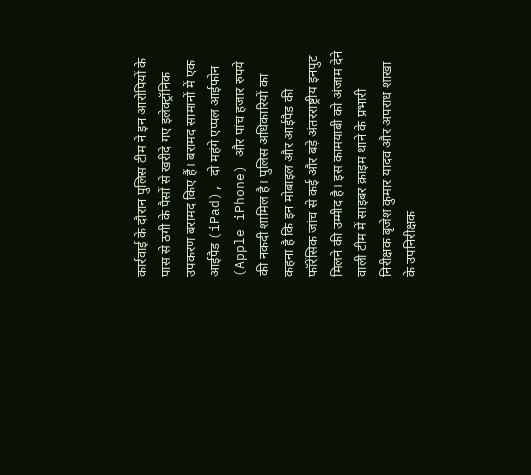कार्रवाई के दौरान पुलिस टीम ने इन आरोपियों के पास से ठगी के पैसों से खरीदे गए इलेक्ट्रॉनिक उपकरण बरामद किए हैं। बरामद सामानों में एक आईपैड (iPad), दो महंगे एप्पल आईफोन (Apple iPhone) और पांच हजार रुपये की नकदी शामिल है। पुलिस अधिकारियों का कहना है कि इन मोबाइल और आईपैड की फॉरेंसिक जांच से कई और बड़े अंतरराष्ट्रीय इनपुट मिलने की उम्मीद है। इस कामयाबी को अंजाम देने वाली टीम में साइबर क्राइम थाने के प्रभारी निरीक्षक बृजेश कुमार यादव और अपराध शाखा के उपनिरीक्षक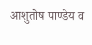आशुतोष पाण्डेय व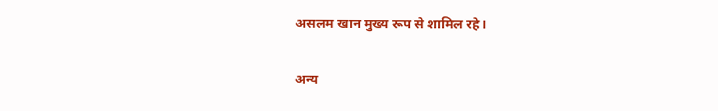असलम खान मुख्य रूप से शामिल रहे।

अन्य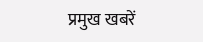प्रमुख खबरें